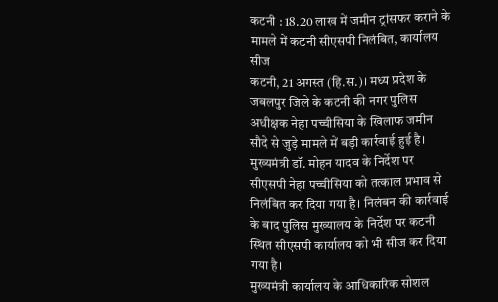कटनी : 18.20 लाख में जमीन ट्रांसफर कराने के मामले में कटनी सीएसपी निलंबित, कार्यालय सीज
कटनी, 21 अगस्त (हि.स.)। मध्य प्रदेश के जबलपुर जिले के कटनी की नगर पुलिस अधीक्षक नेहा पच्चीसिया के खिलाफ जमीन सौदे से जुड़े मामले में बड़ी कार्रवाई हुई है। मुख्यमंत्री डॉ. मोहन यादव के निर्देश पर सीएसपी नेहा पच्चीसिया को तत्काल प्रभाव से निलंबित कर दिया गया है। निलंबन की कार्रवाई के बाद पुलिस मुख्यालय के निर्देश पर कटनी स्थित सीएसपी कार्यालय को भी सीज कर दिया गया है।
मुख्यमंत्री कार्यालय के आधिकारिक सोशल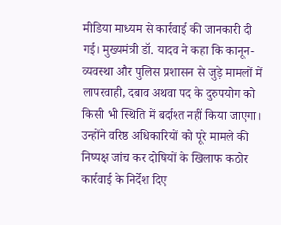मीडिया माध्यम से कार्रवाई की जानकारी दी गई। मुख्यमंत्री डॉ. यादव ने कहा कि कानून-व्यवस्था और पुलिस प्रशासन से जुड़े मामलों में लापरवाही, दबाव अथवा पद के दुरुपयोग को किसी भी स्थिति में बर्दाश्त नहीं किया जाएगा। उन्होंने वरिष्ठ अधिकारियों को पूरे मामले की निष्पक्ष जांच कर दोषियों के खिलाफ कठोर कार्रवाई के निर्देश दिए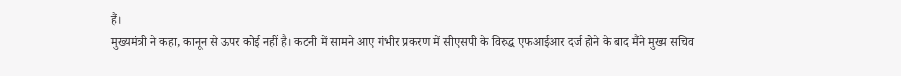हैं।
मुख्यमंत्री ने कहा, कानून से ऊपर कोई नहीं है। कटनी में सामने आए गंभीर प्रकरण में सीएसपी के विरुद्ध एफआईआर दर्ज होने के बाद मैंने मुख्य सचिव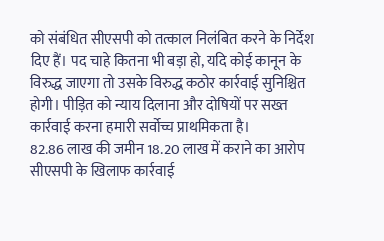को संबंधित सीएसपी को तत्काल निलंबित करने के निर्देश दिए हैं। पद चाहे कितना भी बड़ा हो, यदि कोई कानून के विरुद्ध जाएगा तो उसके विरुद्ध कठोर कार्रवाई सुनिश्चित होगी। पीड़ित को न्याय दिलाना और दोषियों पर सख्त कार्रवाई करना हमारी सर्वोच्च प्राथमिकता है।
82.86 लाख की जमीन 18.20 लाख में कराने का आरोप
सीएसपी के खिलाफ कार्रवाई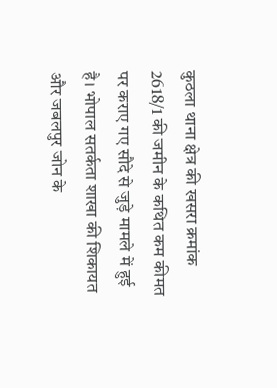कुठला थाना क्षेत्र की खसरा क्रमांक 2618/1 की जमीन के कथित कम कीमत पर कराए गए सौदे से जुड़े मामले में हुई है। भोपाल सतर्कता शाखा की शिकायत और जबलपुर जोन के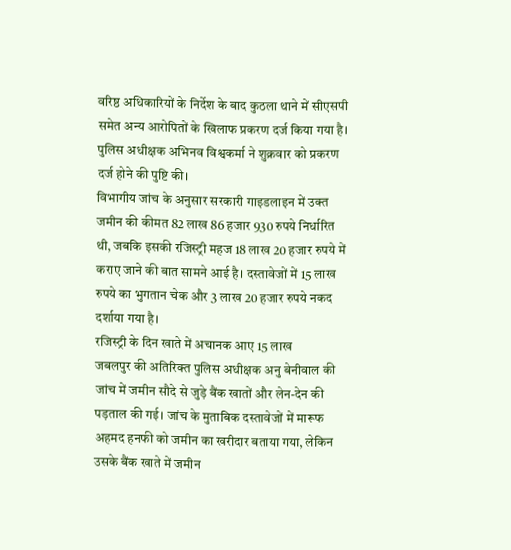वरिष्ठ अधिकारियों के निर्देश के बाद कुठला थाने में सीएसपी समेत अन्य आरोपितों के खिलाफ प्रकरण दर्ज किया गया है। पुलिस अधीक्षक अभिनव विश्वकर्मा ने शुक्रवार को प्रकरण दर्ज होने की पुष्टि की।
विभागीय जांच के अनुसार सरकारी गाइडलाइन में उक्त जमीन की कीमत 82 लाख 86 हजार 930 रुपये निर्धारित थी, जबकि इसकी रजिस्ट्री महज 18 लाख 20 हजार रुपये में कराए जाने की बात सामने आई है। दस्तावेजों में 15 लाख रुपये का भुगतान चेक और 3 लाख 20 हजार रुपये नकद दर्शाया गया है।
रजिस्ट्री के दिन खाते में अचानक आए 15 लाख
जबलपुर की अतिरिक्त पुलिस अधीक्षक अनु बेनीवाल की जांच में जमीन सौदे से जुड़े बैंक खातों और लेन-देन की पड़ताल की गई। जांच के मुताबिक दस्तावेजों में मारूफ अहमद हनफी को जमीन का खरीदार बताया गया, लेकिन उसके बैंक खाते में जमीन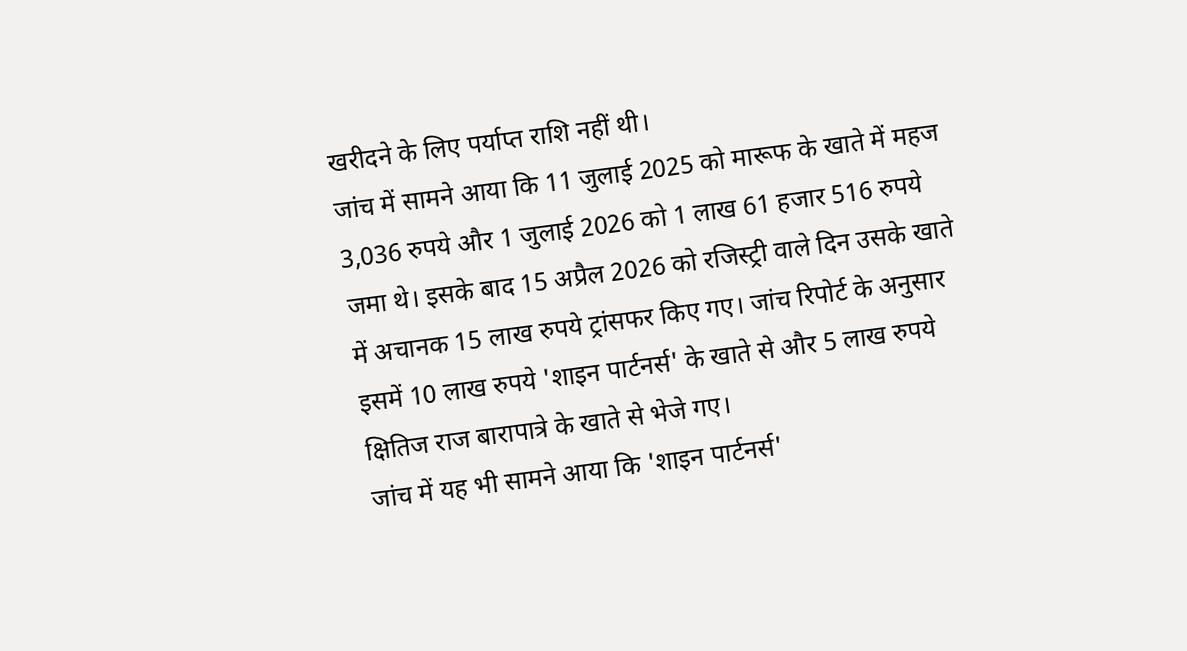खरीदने के लिए पर्याप्त राशि नहीं थी।
जांच में सामने आया कि 11 जुलाई 2025 को मारूफ के खाते में महज 3,036 रुपये और 1 जुलाई 2026 को 1 लाख 61 हजार 516 रुपये जमा थे। इसके बाद 15 अप्रैल 2026 को रजिस्ट्री वाले दिन उसके खाते में अचानक 15 लाख रुपये ट्रांसफर किए गए। जांच रिपोर्ट के अनुसार इसमें 10 लाख रुपये 'शाइन पार्टनर्स' के खाते से और 5 लाख रुपये क्षितिज राज बारापात्रे के खाते से भेजे गए।
जांच में यह भी सामने आया कि 'शाइन पार्टनर्स'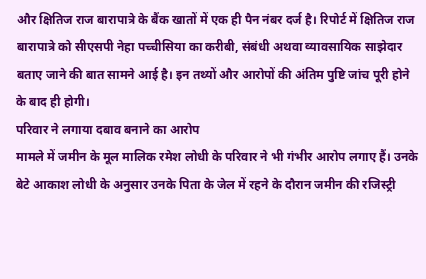और क्षितिज राज बारापात्रे के बैंक खातों में एक ही पैन नंबर दर्ज है। रिपोर्ट में क्षितिज राज बारापात्रे को सीएसपी नेहा पच्चीसिया का करीबी, संबंधी अथवा व्यावसायिक साझेदार बताए जाने की बात सामने आई है। इन तथ्यों और आरोपों की अंतिम पुष्टि जांच पूरी होने के बाद ही होगी।
परिवार ने लगाया दबाव बनाने का आरोप
मामले में जमीन के मूल मालिक रमेश लोधी के परिवार ने भी गंभीर आरोप लगाए हैं। उनके बेटे आकाश लोधी के अनुसार उनके पिता के जेल में रहने के दौरान जमीन की रजिस्ट्री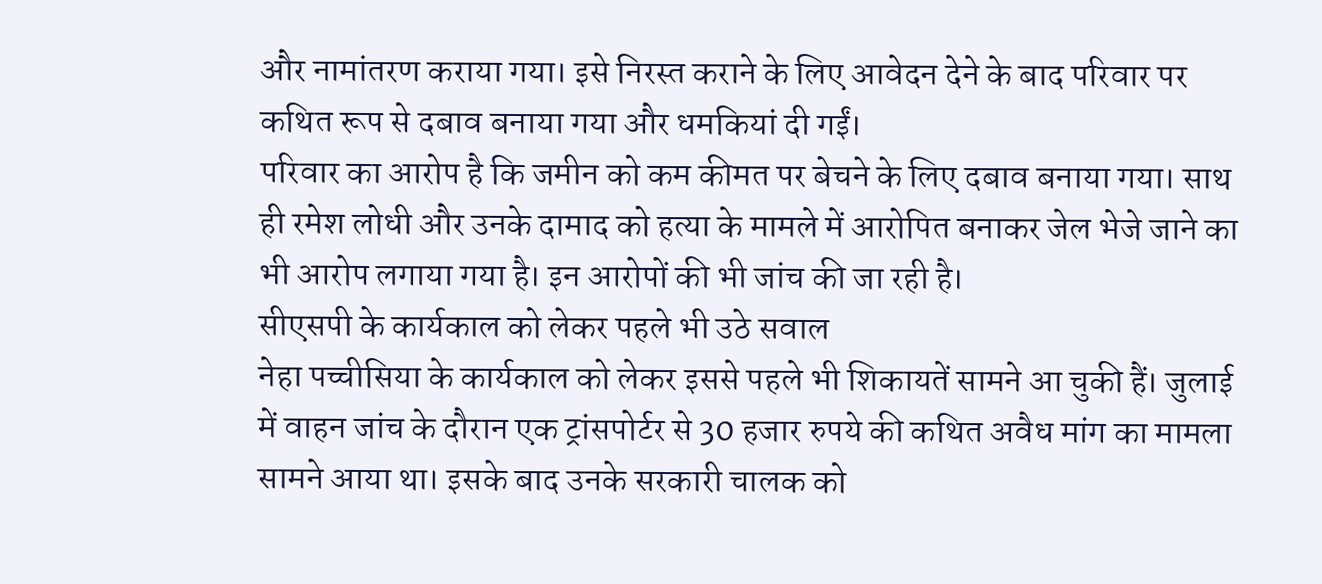और नामांतरण कराया गया। इसे निरस्त कराने के लिए आवेदन देने के बाद परिवार पर कथित रूप से दबाव बनाया गया और धमकियां दी गईं।
परिवार का आरोप है कि जमीन को कम कीमत पर बेचने के लिए दबाव बनाया गया। साथ ही रमेश लोधी और उनके दामाद को हत्या के मामले में आरोपित बनाकर जेल भेजे जाने का भी आरोप लगाया गया है। इन आरोपों की भी जांच की जा रही है।
सीएसपी के कार्यकाल को लेकर पहले भी उठे सवाल
नेहा पच्चीसिया के कार्यकाल को लेकर इससे पहले भी शिकायतें सामने आ चुकी हैं। जुलाई में वाहन जांच के दौरान एक ट्रांसपोर्टर से 30 हजार रुपये की कथित अवैध मांग का मामला सामने आया था। इसके बाद उनके सरकारी चालक को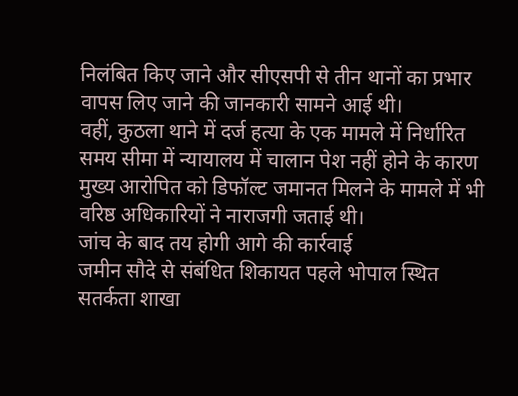निलंबित किए जाने और सीएसपी से तीन थानों का प्रभार वापस लिए जाने की जानकारी सामने आई थी।
वहीं, कुठला थाने में दर्ज हत्या के एक मामले में निर्धारित समय सीमा में न्यायालय में चालान पेश नहीं होने के कारण मुख्य आरोपित को डिफॉल्ट जमानत मिलने के मामले में भी वरिष्ठ अधिकारियों ने नाराजगी जताई थी।
जांच के बाद तय होगी आगे की कार्रवाई
जमीन सौदे से संबंधित शिकायत पहले भोपाल स्थित सतर्कता शाखा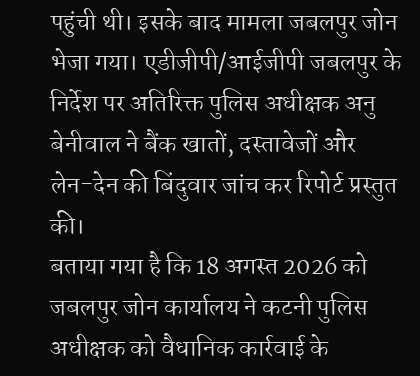पहुंची थी। इसके बाद मामला जबलपुर जोन भेजा गया। एडीजीपी/आईजीपी जबलपुर के निर्देश पर अतिरिक्त पुलिस अधीक्षक अनु बेनीवाल ने बैंक खातों, दस्तावेजों और लेन-देन की बिंदुवार जांच कर रिपोर्ट प्रस्तुत की।
बताया गया है कि 18 अगस्त 2026 को जबलपुर जोन कार्यालय ने कटनी पुलिस अधीक्षक को वैधानिक कार्रवाई के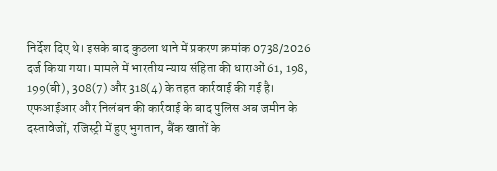निर्देश दिए थे। इसके बाद कुठला थाने में प्रकरण क्रमांक 0738/2026 दर्ज किया गया। मामले में भारतीय न्याय संहिता की धाराओं 61, 198, 199(बी), 308(7) और 318(4) के तहत कार्रवाई की गई है।
एफआईआर और निलंबन की कार्रवाई के बाद पुलिस अब जमीन के दस्तावेजों, रजिस्ट्री में हुए भुगतान, बैंक खातों के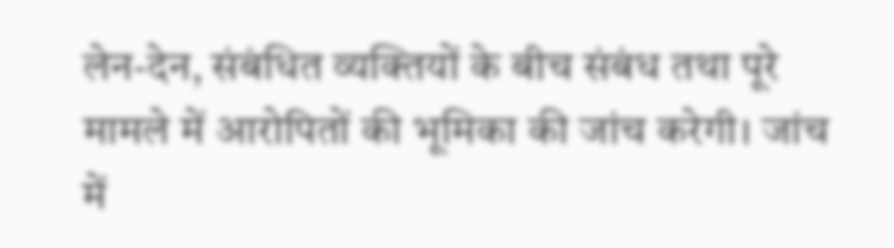लेन-देन, संबंधित व्यक्तियों के बीच संबंध तथा पूरे मामले में आरोपितों की भूमिका की जांच करेगी। जांच में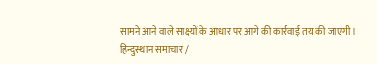सामने आने वाले साक्ष्यों के आधार पर आगे की कार्रवाई तय की जाएगी।
हिन्दुस्थान समाचार /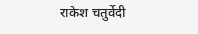राकेश चतुर्वेदी